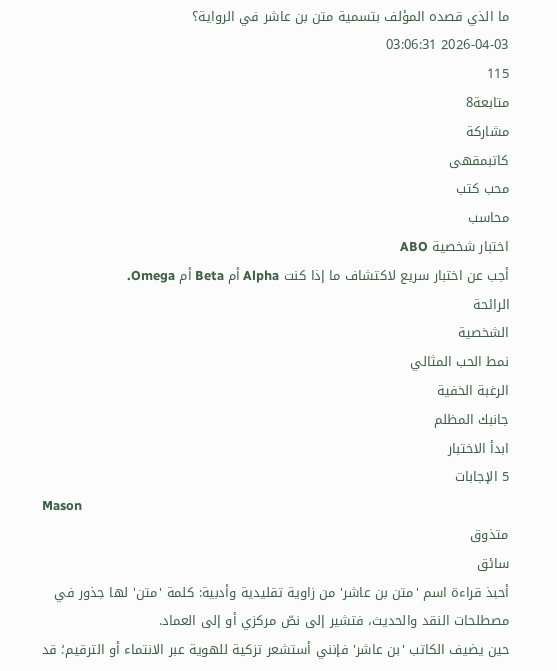ما الذي قصده المؤلف بتسمية متن بن عاشر في الرواية؟
2026-04-03 03:06:31
115
متابعة8
مشاركة
كاتبمقهى
محب كتب
محاسب
اختبار شخصية ABO
أجب عن اختبار سريع لاكتشاف ما إذا كنت Alpha أم Beta أم Omega.
الرائحة
الشخصية
نمط الحب المثالي
الرغبة الخفية
جانبك المظلم
ابدأ الاختبار
5 الإجابات
Mason
متذوق
سائق
أحبذ قراءة اسم 'متن بن عاشر' من زاوية تقليدية وأدبية: كلمة 'متن' لها جذور في مصطلحات النقد والحديث، فتشير إلى نصّ مركزي أو إلى العماد.
حين يضيف الكاتب 'بن عاشر' فإنني أستشعر تزكية للهوية عبر الانتماء أو الترقيم؛ قد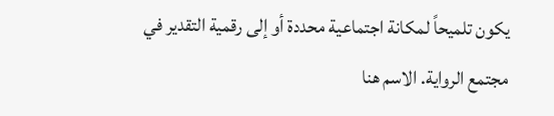يكون تلميحاً لمكانة اجتماعية محددة أو إلى رقمية التقدير في مجتمع الرواية. الاسم هنا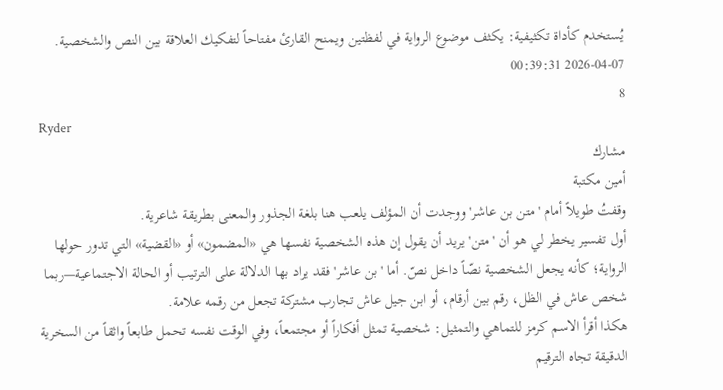يُستخدم كأداة تكثيفية: يكثف موضوع الرواية في لفظتين ويمنح القارئ مفتاحاً لتفكيك العلاقة بين النص والشخصية.
2026-04-07 00:39:31
8
Ryder
مشارك
أمين مكتبة
وقفتُ طويلاً أمام 'متن بن عاشر' ووجدت أن المؤلف يلعب هنا بلغة الجذور والمعنى بطريقة شاعرية.
أول تفسير يخطر لي هو أن 'متن' يريد أن يقول إن هذه الشخصية نفسها هي «المضمون» أو «القضية» التي تدور حولها الرواية؛ كأنه يجعل الشخصية نصّاً داخل نصّ. أما 'بن عاشر' فقد يراد بها الدلالة على الترتيب أو الحالة الاجتماعية—ربما شخص عاش في الظل، رقم بين أرقام، أو ابن جيل عاش تجارب مشتركة تجعل من رقمه علامة.
هكذا أقرأ الاسم كرمز للتماهي والتمثيل: شخصية تمثل أفكاراً أو مجتمعاً، وفي الوقت نفسه تحمل طابعاً واثقاً من السخرية الدقيقة تجاه الترقيم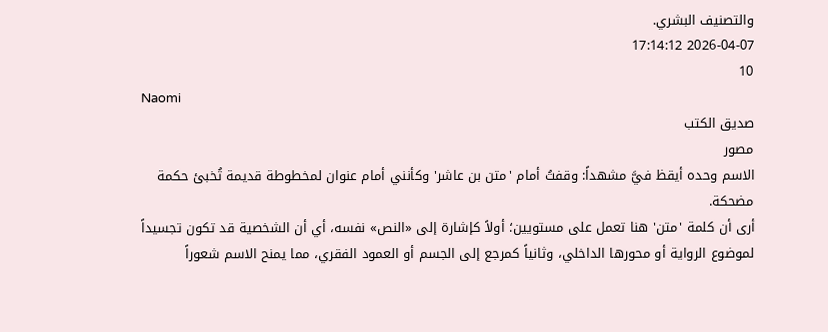والتصنيف البشري.
2026-04-07 17:14:12
10
Naomi
صديق الكتب
مصور
الاسم وحده أيقظ فيَّ مشهداً: وقفتُ أمام 'متن بن عاشر' وكأنني أمام عنوان لمخطوطة قديمة تُخبئ حكمة مضحكة.
أرى أن كلمة 'متن' هنا تعمل على مستويين؛ أولاً كإشارة إلى «النص» نفسه، أي أن الشخصية قد تكون تجسيداً لموضوع الرواية أو محورها الداخلي، وثانياً كمرجع إلى الجسم أو العمود الفقري، مما يمنح الاسم شعوراً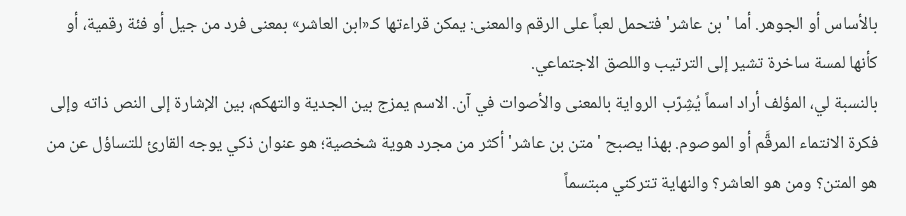بالأساس أو الجوهر. أما 'بن عاشر' فتحمل لعباً على الرقم والمعنى: يمكن قراءتها كـ«ابن العاشر» بمعنى فرد من جيل أو فئة رقمية، أو كأنها لمسة ساخرة تشير إلى الترتيب واللصق الاجتماعي.
بالنسبة لي، المؤلف أراد اسماً يُشِرّب الرواية بالمعنى والأصوات في آن. الاسم يمزج بين الجدية والتهكم، بين الإشارة إلى النص ذاته وإلى فكرة الانتماء المرقَّم أو الموصوم. بهذا يصبح 'متن بن عاشر' أكثر من مجرد هوية شخصية؛ هو عنوان ذكي يوجه القارئ للتساؤل عن من هو المتن؟ ومن هو العاشر؟ والنهاية تتركني مبتسماً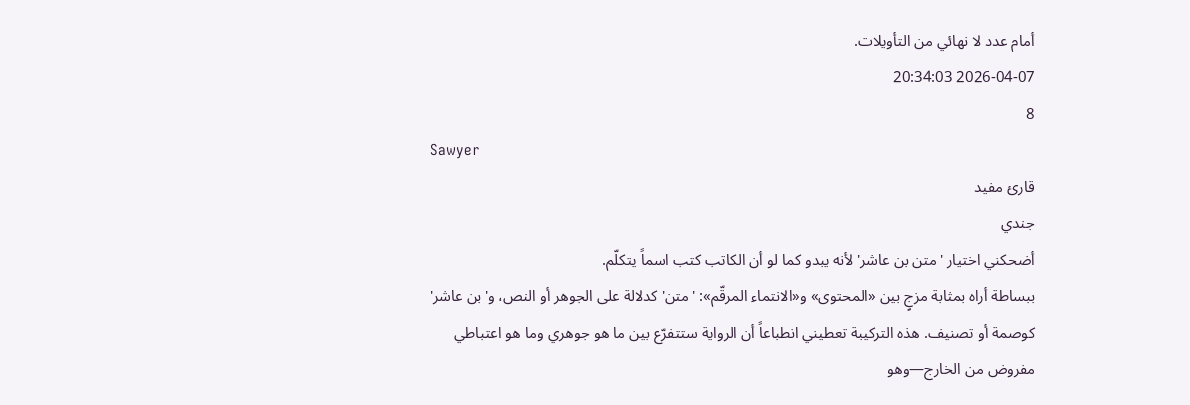أمام عدد لا نهائي من التأويلات.
2026-04-07 20:34:03
8
Sawyer
قارئ مفيد
جندي
أضحكني اختيار 'متن بن عاشر' لأنه يبدو كما لو أن الكاتب كتب اسماً يتكلّم.
ببساطة أراه بمثابة مزجٍ بين «المحتوى» و«الانتماء المرقّم»: 'متن' كدلالة على الجوهر أو النص، و'بن عاشر' كوصمة أو تصنيف. هذه التركيبة تعطيني انطباعاً أن الرواية ستتفرّع بين ما هو جوهري وما هو اعتباطي مفروض من الخارج—وهو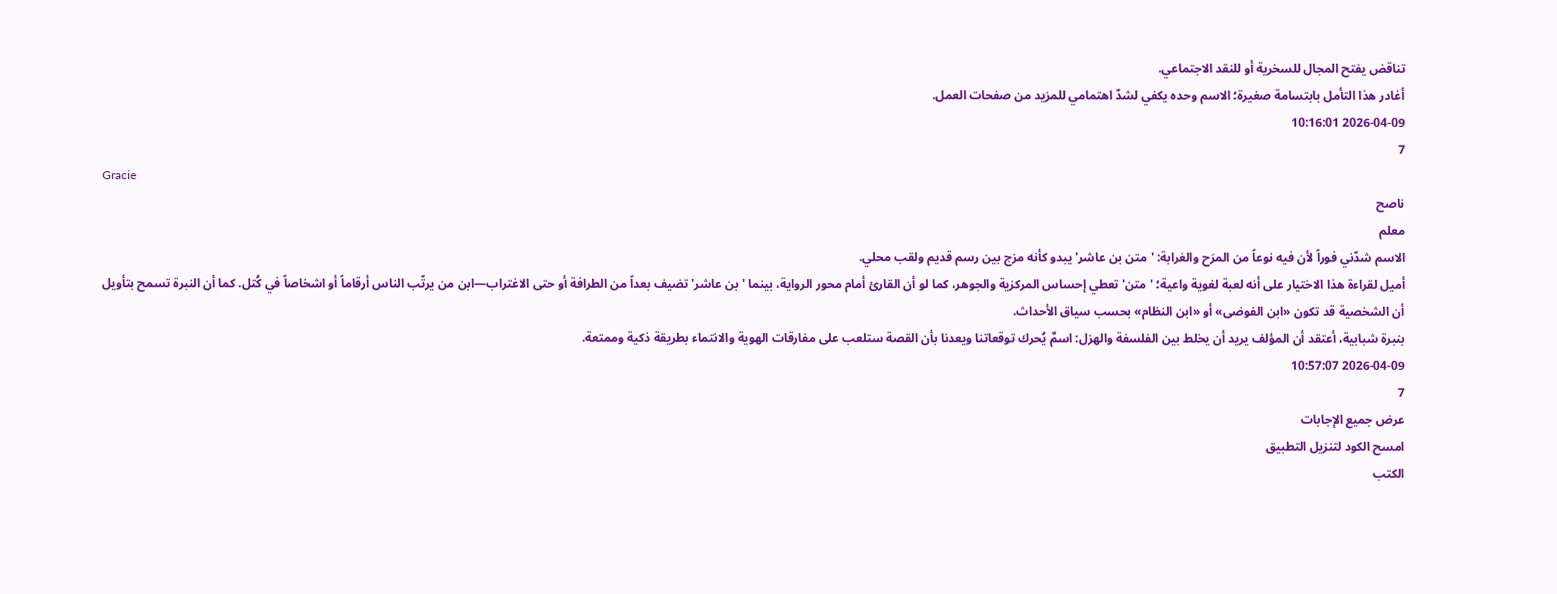تناقض يفتح المجال للسخرية أو للنقد الاجتماعي.
أغادر هذا التأمل بابتسامة صغيرة؛ الاسم وحده يكفي لشدّ اهتمامي للمزيد من صفحات العمل.
2026-04-09 10:16:01
7
Gracie
ناصح
معلم
الاسم شدّني فوراً لأن فيه نوعاً من المرَح والغرابة: 'متن بن عاشر' يبدو كأنه مزج بين رسم قديم ولقب محلي.
أميل لقراءة هذا الاختيار على أنه لعبة لغوية واعية؛ 'متن' تعطي إحساس المركزية والجوهر، كما لو أن القارئ أمام محور الرواية، بينما 'بن عاشر' تضيف بعداً من الطرافة أو حتى الاغتراب—ابن من يرتّب الناس أرقاماً أو اشخاصاً في كُتل. كما أن النبرة تسمح بتأويل أن الشخصية قد تكون «ابن الفوضى» أو «ابن النظام» بحسب سياق الأحداث.
بنبرة شبابية، أعتقد أن المؤلف يريد أن يخلط بين الفلسفة والهزل: اسمٌ يُحرك توقعاتنا ويعدنا بأن القصة ستلعب على مفارقات الهوية والانتماء بطريقة ذكية وممتعة.
2026-04-09 10:57:07
7
عرض جميع الإجابات
امسح الكود لتنزيل التطبيق
الكتب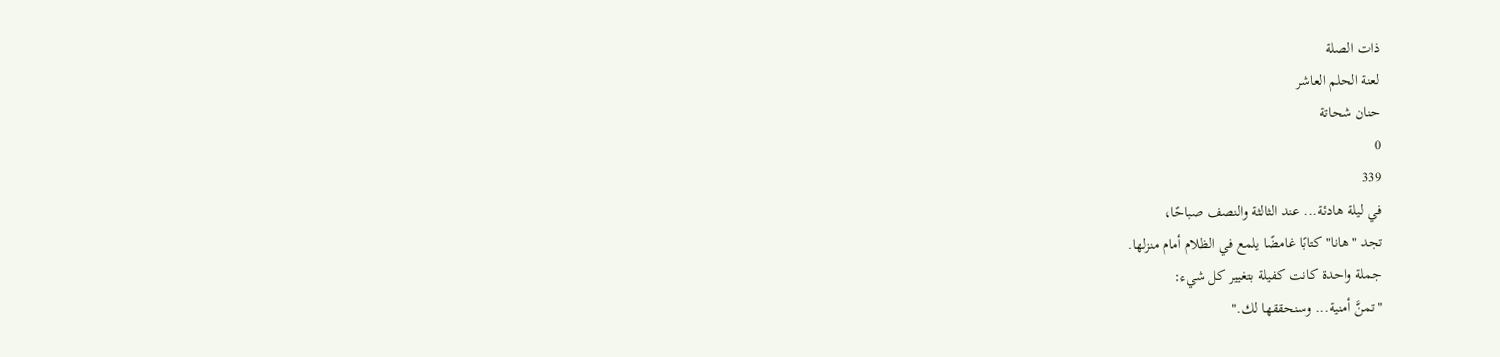ذات الصلة
لعنة الحلم العاشر
حنان شحاتة
0
339
في ليلة هادئة... عند الثالثة والنصف صباحًا،
تجد "هانا" كتابًا غامضًا يلمع في الظلام أمام منزلها.
جملة واحدة كانت كفيلة بتغيير كل شيء:
"تمنَّ أمنية... وسنحققها لك."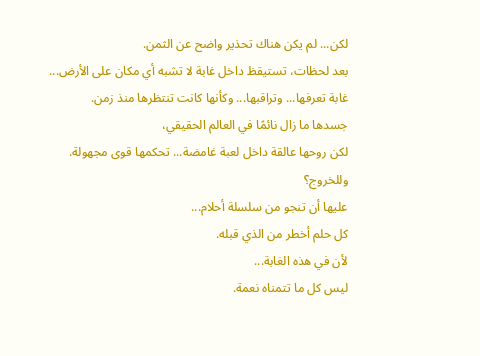لكن... لم يكن هناك تحذير واضح عن الثمن.
بعد لحظات، تستيقظ داخل غابة لا تشبه أي مكان على الأرض...
غابة تعرفها... وتراقبها... وكأنها كانت تنتظرها منذ زمن.
جسدها ما زال نائمًا في العالم الحقيقي،
لكن روحها عالقة داخل لعبة غامضة... تحكمها قوى مجهولة.
وللخروج؟
عليها أن تنجو من سلسلة أحلام...
كل حلم أخطر من الذي قبله.
لأن في هذه الغابة...
ليس كل ما تتمناه نعمة.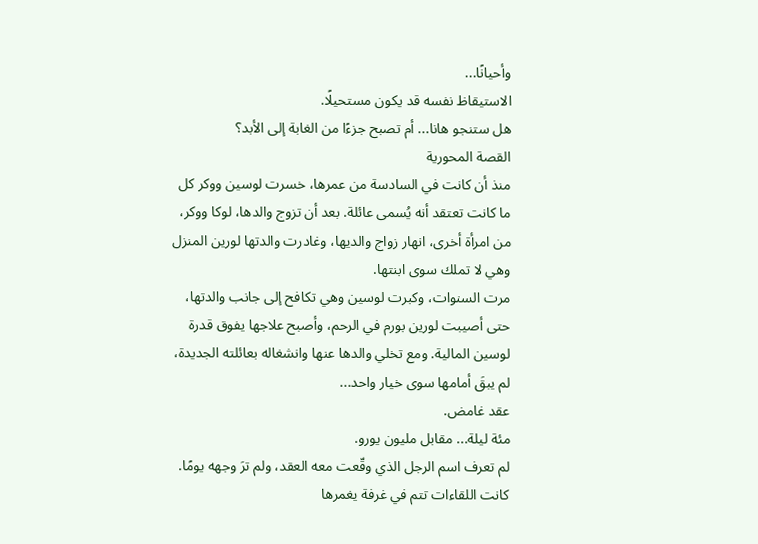وأحيانًا...
الاستيقاظ نفسه قد يكون مستحيلًا.
هل ستنجو هانا... أم تصبح جزءًا من الغابة إلى الأبد؟
القصة المحورية
منذ أن كانت في السادسة من عمرها، خسرت لوسين ووكر كل ما كانت تعتقد أنه يُسمى عائلة. بعد أن تزوج والدها، لوكا ووكر، من امرأة أخرى، انهار زواج والديها، وغادرت والدتها لورين المنزل وهي لا تملك سوى ابنتها.
مرت السنوات، وكبرت لوسين وهي تكافح إلى جانب والدتها، حتى أصيبت لورين بورم في الرحم، وأصبح علاجها يفوق قدرة لوسين المالية. ومع تخلي والدها عنها وانشغاله بعائلته الجديدة، لم يبقَ أمامها سوى خيار واحد...
عقد غامض.
مئة ليلة... مقابل مليون يورو.
لم تعرف اسم الرجل الذي وقّعت معه العقد، ولم ترَ وجهه يومًا. كانت اللقاءات تتم في غرفة يغمرها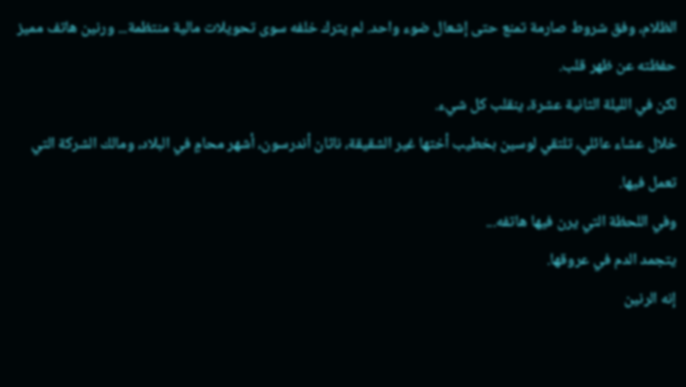الظلام، وفق شروط صارمة تمنع حتى إشعال ضوء واحد. لم يترك خلفه سوى تحويلات مالية منتظمة... ورنين هاتف مميز حفظته عن ظهر قلب.
لكن في الليلة الثانية عشرة، ينقلب كل شيء.
خلال عشاء عائلي، تلتقي لوسين بخطيب أختها غير الشقيقة، ناثان أندرسون، أشهر محامٍ في البلاد، ومالك الشركة التي تعمل فيها.
وفي اللحظة التي يرن فيها هاتفه...
يتجمد الدم في عروقها.
إنه الرنين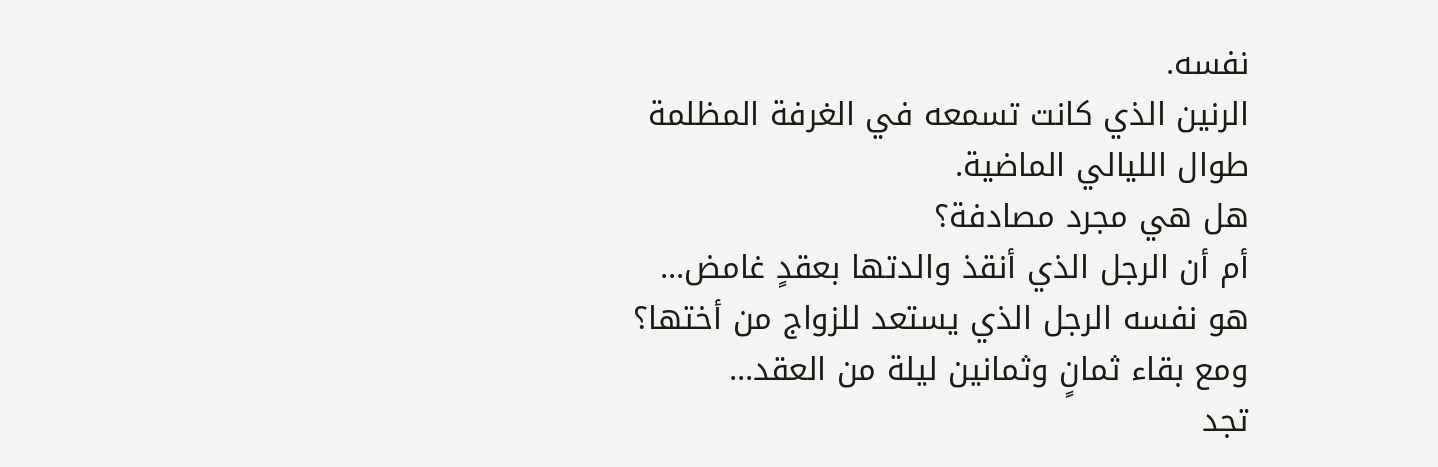نفسه.
الرنين الذي كانت تسمعه في الغرفة المظلمة طوال الليالي الماضية.
هل هي مجرد مصادفة؟
أم أن الرجل الذي أنقذ والدتها بعقدٍ غامض...
هو نفسه الرجل الذي يستعد للزواج من أختها؟
ومع بقاء ثمانٍ وثمانين ليلة من العقد...
تجد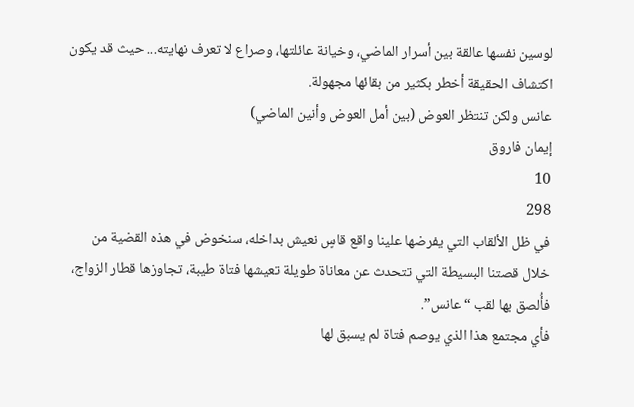لوسين نفسها عالقة بين أسرار الماضي، وخيانة عائلتها، وصراع لا تعرف نهايته... حيث قد يكون اكتشاف الحقيقة أخطر بكثير من بقائها مجهولة.
عانس ولكن تنتظر العوض (بين أمل العوض وأنين الماضي)
إيمان فاروق
10
298
في ظل الألقاب التي يفرضها علينا واقع قاسٍ نعيش بداخله، سنخوض في هذه القضية من خلال قصتنا البسيطة التي تتحدث عن معاناة طويلة تعيشها فتاة طيبة، تجاوزها قطار الزواج، فأُلصق بها لقب “عانس”.
فأي مجتمع هذا الذي يوصم فتاة لم يسبق لها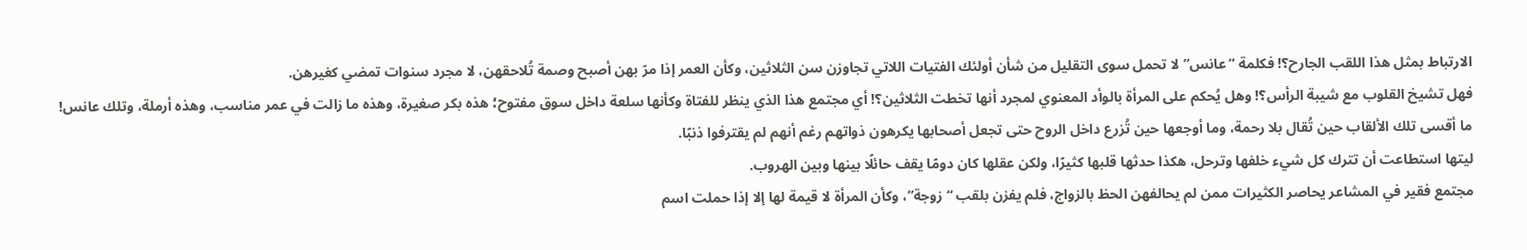الارتباط بمثل هذا اللقب الجارح؟! فكلمة “عانس” لا تحمل سوى التقليل من شأن أولئك الفتيات اللاتي تجاوزن سن الثلاثين، وكأن العمر إذا مرّ بهن أصبح وصمة تُلاحقهن، لا مجرد سنوات تمضي كغيرهن.
فهل تشيخ القلوب مع شيبة الرأس؟! وهل يُحكم على المرأة بالوأد المعنوي لمجرد أنها تخطت الثلاثين؟! أي مجتمع هذا الذي ينظر للفتاة وكأنها سلعة داخل سوق مفتوح؛ هذه بكر صغيرة، وهذه ما زالت في عمر مناسب، وهذه أرملة، وتلك عانس!
ما أقسى تلك الألقاب حين تُقال بلا رحمة، وما أوجعها حين تُزرع داخل الروح حتى تجعل أصحابها يكرهون ذواتهم رغم أنهم لم يقترفوا ذنبًا.
ليتها استطاعت أن تترك كل شيء خلفها وترحل، هكذا حدثها قلبها كثيرًا، ولكن عقلها كان دومًا يقف حائلًا بينها وبين الهروب.
مجتمع فقير في المشاعر يحاصر الكثيرات ممن لم يحالفهن الحظ بالزواج، فلم يفزن بلقب “زوجة”، وكأن المرأة لا قيمة لها إلا إذا حملت اسم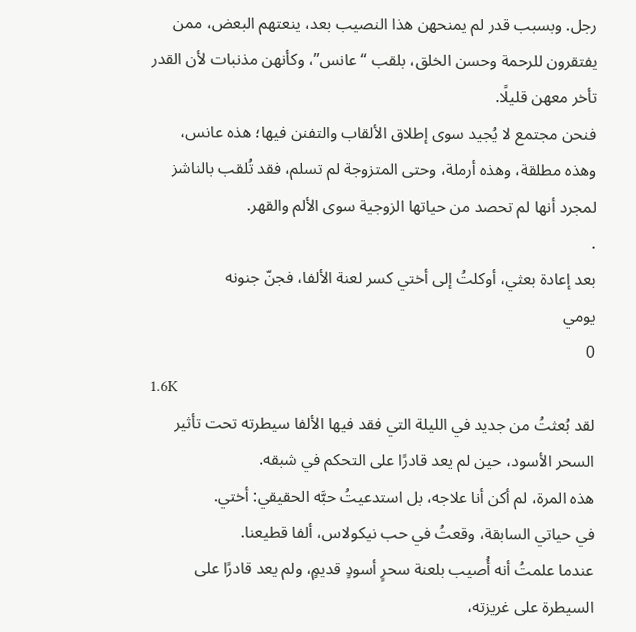رجل. وبسبب قدر لم يمنحهن هذا النصيب بعد، ينعتهم البعض، ممن يفتقرون للرحمة وحسن الخلق، بلقب “عانس”، وكأنهن مذنبات لأن القدر تأخر معهن قليلًا.
فنحن مجتمع لا يُجيد سوى إطلاق الألقاب والتفنن فيها؛ هذه عانس، وهذه مطلقة، وهذه أرملة، وحتى المتزوجة لم تسلم، فقد تُلقب بالناشز لمجرد أنها لم تحصد من حياتها الزوجية سوى الألم والقهر.
.
بعد إعادة بعثي، أوكلتُ إلى أختي كسر لعنة الألفا، فجنّ جنونه
يومي
0
1.6K
لقد بُعثتُ من جديد في الليلة التي فقد فيها الألفا سيطرته تحت تأثير السحر الأسود، حين لم يعد قادرًا على التحكم في شبقه.
هذه المرة، لم أكن أنا علاجه، بل استدعيتُ حبَّه الحقيقي: أختي.
في حياتي السابقة، وقعتُ في حب نيكولاس، ألفا قطيعنا.
عندما علمتُ أنه أُصيب بلعنة سحرٍ أسودٍ قديمٍ، ولم يعد قادرًا على السيطرة على غريزته،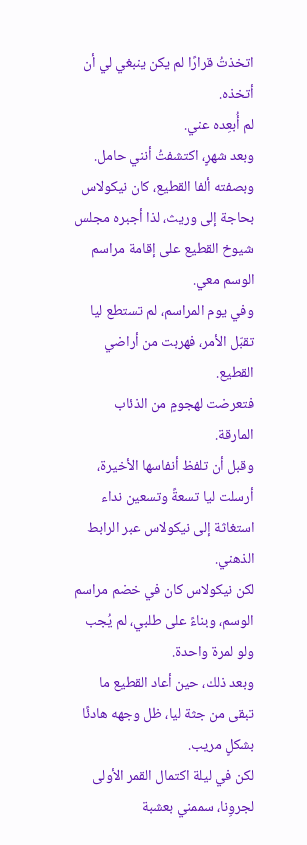اتخذتُ قرارًا لم يكن ينبغي لي أن أتخذه.
لم أُبعِده عني.
وبعد شهرٍ، اكتشفتُ أنني حامل.
وبصفته ألفا القطيع، كان نيكولاس بحاجة إلى وريث، لذا أجبره مجلس شيوخ القطيع على إقامة مراسم الوسم معي.
وفي يوم المراسم، لم تستطع ليا تقبّل الأمر، فهربت من أراضي القطيع.
فتعرضت لهجومٍ من الذئاب المارقة.
وقبل أن تلفظ أنفاسها الأخيرة، أرسلت ليا تسعةً وتسعين نداء استغاثة إلى نيكولاس عبر الرابط الذهني.
لكن نيكولاس كان في خضم مراسم الوسم، وبناءً على طلبي، لم يُجب ولو لمرة واحدة.
وبعد ذلك، حين أعاد القطيع ما تبقى من جثة ليا، ظل وجهه هادئًا بشكلٍ مريب.
لكن في ليلة اكتمال القمر الأولى لجروِنا، سممني بعشبة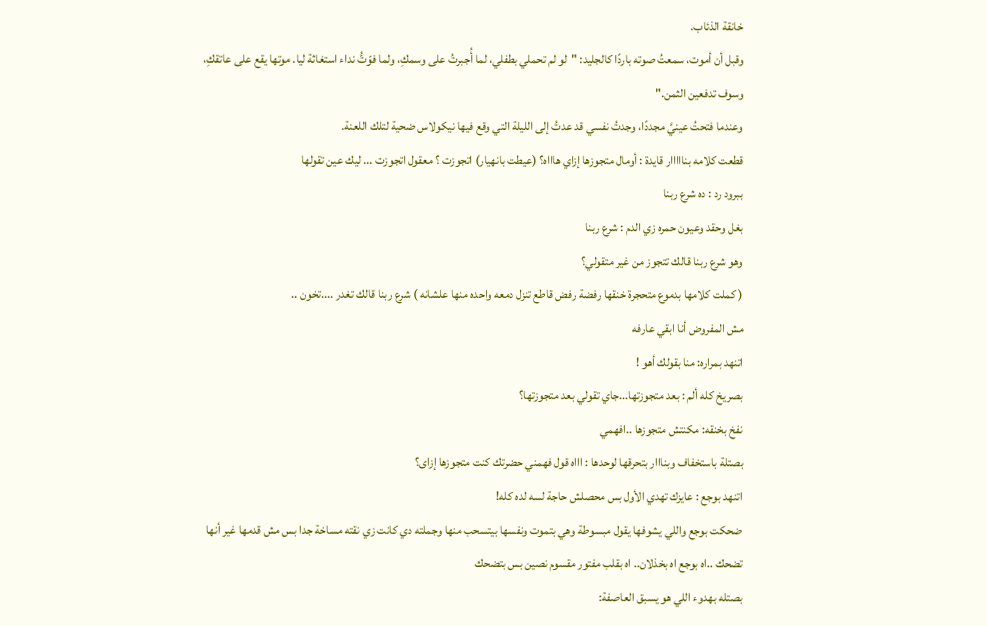خانقة الذئاب.
وقبل أن أموت، سمعتُ صوته باردًا كالجليد: "لو لم تحملي بطفلي، لما أُجبرتُ على وسمكِ، ولما فوّتُّ نداء استغاثة ليا. موتها يقع على عاتقكِ، وسوف تدفعين الثمن."
وعندما فتحتُ عينيَّ مجددًا، وجدتُ نفسي قد عدتُ إلى الليلة التي وقع فيها نيكولاس ضحية لتلك اللعنة.
قطعت كلامه بنااااار قايدة : أومال متجوزها إزاي هاااه؟ (عيطت بانهيار) اتجوزت ؟ معقول اتجوزت ... ليك عين تقولها
ببرود رد : ده شرع ربنا
بغل وحقد وعيون حمره زي الدم : شرع ربنا
وهو شرع ربنا قالك تتجوز من غير متقولي؟
( كملت كلامها بدموع متحجرة خنقها رفضة رفض قاطع تنزل دمعه واحده منها علشانه ) شرع ربنا قالك تغدر ....تخون ..
مش المفروض أنا ابقي عارفه
اتنهد بمراره: منا بقولك أهو !
بصريخ كله ألم : بعد متجوزتها...جاي تقولي بعد متجوزتها؟
نفخ بخنقه: مكنتش متجوزها ..افهمي
بصتلة باستخفاف وبنااار بتحرقها لوحدها : اااه قول فهمني حضرتك كنت متجوزها إزاى؟
اتنهد بوجع : عايزك تهدي الأول بس محصلش حاجة لسه لده كله!
ضحكت بوجع واللي يشوفها يقول مبسوطة وهي بتموت ونفسها بيتسحب منها وجملته دي كانت زي نقته مساخة جدا بس مش قدمها غير أنها تضحك ..اه بوجع اه بخذلان.. اه بقلب مفتور مقسوم نصين بس بتضحك
بصتله بهدوء اللي هو يسبق العاصفة: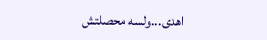اهدى...ولسه محصلتش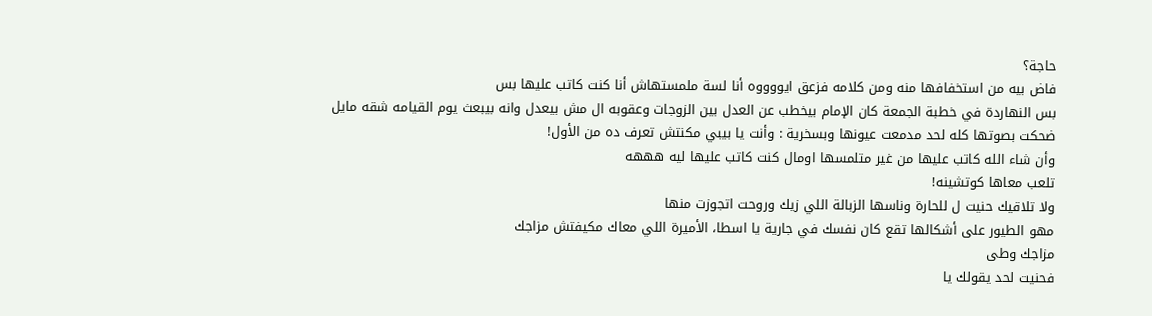حاجة؟
فاض بيه من استخفافها منه ومن كلامه فزعق ايووووه أنا لسة ملمستهاش أنا كنت كاتب عليها بس
بس النهاردة في خطبة الجمعة كان الإمام بيخطب عن العدل بين الزوجات وعقوبه ال مش بيعدل وانه بيبعث يوم القيامه شقه مايل
ضحكت بصوتها كله لحد مدمعت عيونها وبسخرية : وأنت يا بيبي مكنتش تعرف ده من الأول!
وأن شاء الله كاتب عليها من غير متلمسها اومال كنت كاتب عليها ليه هههه
تلعب معاها كوتشينه!
ولا تلاقيك حنيت ل للحارة وناسها الزبالة اللي زيك وروحت اتجوزت منها
مهو الطيور على أشكالها تقع كان نفسك في جارية يا اسطا، الأميرة اللي معاك مكيفتش مزاجك
مزاجك وطى
فحنيت لحد يقولك يا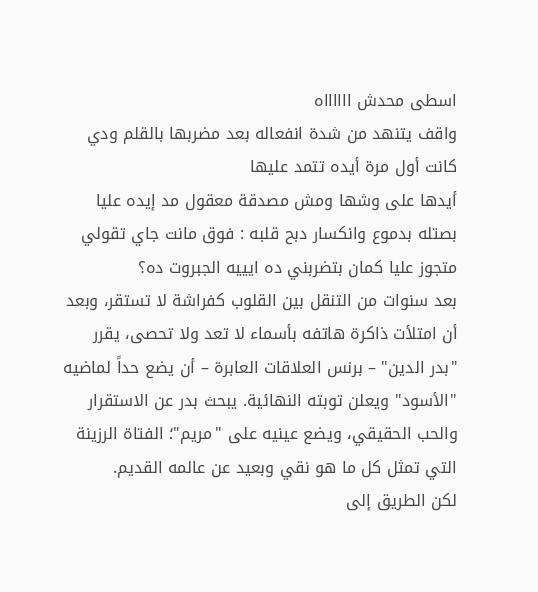اسطى محدش ااااااه
واقف يتنهد من شدة انفعاله بعد مضربها بالقلم ودي كانت أول مرة أيده تتمد عليها
أيدها على وشها ومش مصدقة معقول مد إيده عليا بصتله بدموع وانكسار دبح قلبه : فوق مانت جاي تقولي متجوز عليا كمان بتضربني ده ايييه الجبروت ده؟
بعد سنوات من التنقل بين القلوب كفراشة لا تستقر، وبعد أن امتلأت ذاكرة هاتفه بأسماء لا تعد ولا تحصى، يقرر "بدر الدين" – برنس العلاقات العابرة – أن يضع حداً لماضيه "الأسود" ويعلن توبته النهائية. يبحث بدر عن الاستقرار والحب الحقيقي، ويضع عينيه على "مريم"؛ الفتاة الرزينة التي تمثل كل ما هو نقي وبعيد عن عالمه القديم.
لكن الطريق إلى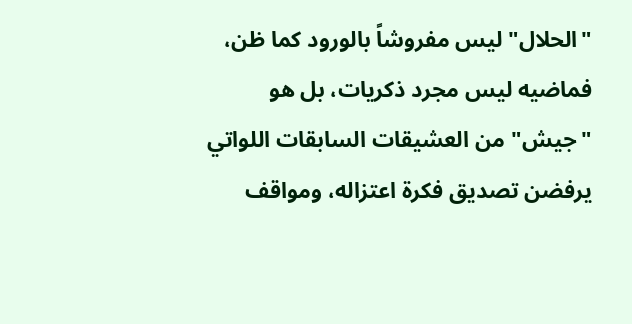"الحلال" ليس مفروشاً بالورود كما ظن، فماضيه ليس مجرد ذكريات، بل هو "جيش" من العشيقات السابقات اللواتي يرفضن تصديق فكرة اعتزاله، ومواقف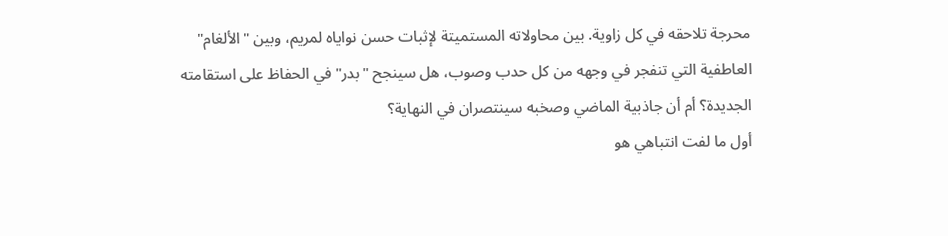محرجة تلاحقه في كل زاوية. بين محاولاته المستميتة لإثبات حسن نواياه لمريم، وبين "الألغام" العاطفية التي تنفجر في وجهه من كل حدب وصوب، هل سينجح "بدر" في الحفاظ على استقامته الجديدة؟ أم أن جاذبية الماضي وصخبه سينتصران في النهاية؟
أول ما لفت انتباهي هو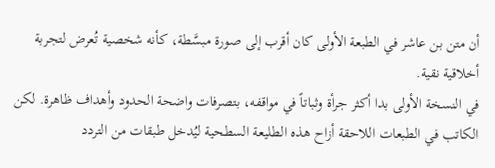أن متن بن عاشر في الطبعة الأولى كان أقرب إلى صورة مبسَّطة، كأنه شخصية تُعرض لتجربة أخلاقية نقية.
في النسخة الأولى بدا أكثر جرأة وثباتاً في مواقفه، بتصرفات واضحة الحدود وأهداف ظاهرة. لكن الكاتب في الطبعات اللاحقة أزاح هذه الطليعة السطحية ليُدخل طبقات من التردد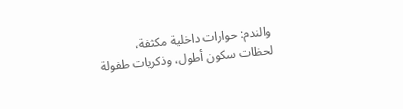والندم: حوارات داخلية مكثفة، لحظات سكون أطول، وذكريات طفولة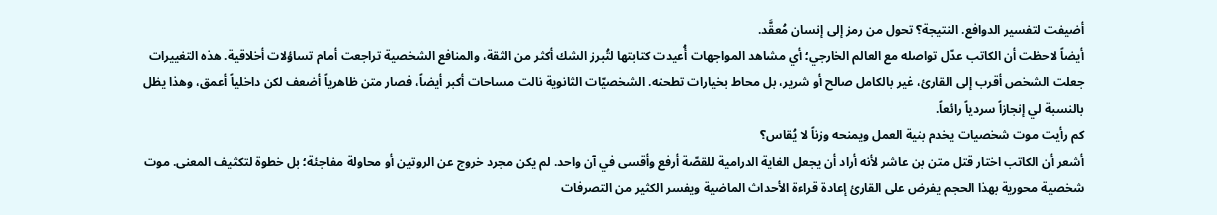أضيفت لتفسير الدوافع. النتيجة؟ تحول من رمز إلى إنسان مُعقَّد.
أيضاً لاحظت أن الكاتب عدّل تواصله مع العالم الخارجي؛ أي مشاهد المواجهات أُعيدت كتابتها لتُبرز الشك أكثر من الثقة، والمنافع الشخصية تراجعت أمام تساؤلات أخلاقية. هذه التغييرات جعلت الشخص أقرب إلى القارئ، غير بالكامل صالح أو شرير، بل محاط بخيارات تطحنه. الشخصيّات الثانوية نالت مساحات أكبر أيضاً، فصار متن ظاهرياً أضعف لكن داخلياً أعمق، وهذا يظل بالنسبة لي إنجازاً سردياً رائعاً.
كم رأيت موت شخصيات يخدم بنية العمل ويمنحه وزناً لا يُقاس؟
أشعر أن الكاتب اختار قتل متن بن عاشر لأنه أراد أن يجعل الغاية الدرامية للقصّة أرفع وأقسى في آن واحد. لم يكن مجرد خروج عن الروتين أو محاولة مفاجئة؛ بل خطوة لتكثيف المعنى. موت شخصية محورية بهذا الحجم يفرض على القارئ إعادة قراءة الأحداث الماضية ويفسر الكثير من التصرفات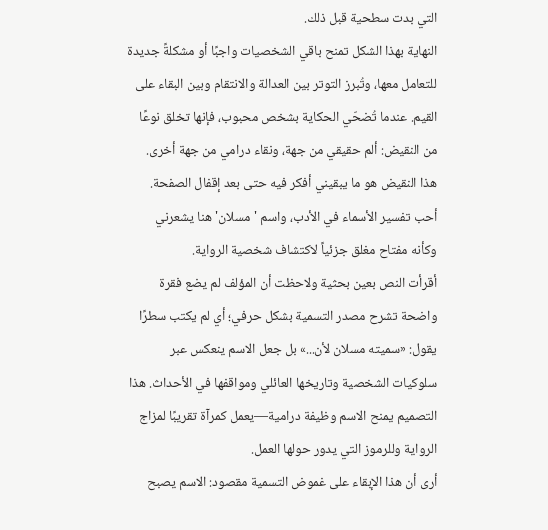التي بدت سطحية قبل ذلك.
النهاية بهذا الشكل تمنح باقي الشخصيات واجبًا أو مشكلةً جديدة للتعامل معها، وتُبرز التوتر بين العدالة والانتقام وبين البقاء على القيم. عندما تُضحّي الحكاية بشخص محبوب، فإنها تخلق نوعًا من النقيض: ألم حقيقي من جهة، ونقاء درامي من جهة أخرى. هذا النقيض هو ما يبقيني أفكر فيه حتى بعد إقفال الصفحة.
أحب تفسير الأسماء في الأدب، واسم 'مسلان' هنا يشعرني وكأنه مفتاح مغلق جزئياً لاكتشاف شخصية الرواية.
أقرأت النص بعين بحثية ولاحظت أن المؤلف لم يضع فقرة واضحة تشرح مصدر التسمية بشكل حرفي؛ أي لم يكتب سطرًا يقول: «سميته مسلان لأن...» بل جعل الاسم ينعكس عبر سلوكيات الشخصية وتاريخها العائلي ومواقفها في الأحداث. هذا التصميم يمنح الاسم وظيفة درامية—يعمل كمرآة تقريبًا لمزاج الرواية وللرموز التي يدور حولها العمل.
أرى أن هذا الإبقاء على غموض التسمية مقصود: الاسم يصبح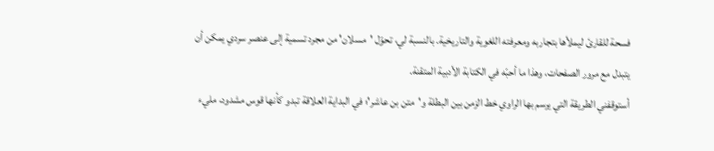فسحة للقارئ ليملأها بتجاربه ومعرفته اللغوية والتاريخية. بالنسبة لي، تحوّل 'مسلان' من مجرد تسمية إلى عنصر سردي يمكن أن يتبدل مع مرور الصفحات، وهذا ما أحبّه في الكتابة الأدبية المتقنة.
أستوقفني الطريقة التي يرسم بها الراوي خط الزمن بين البطلة و'متن بن عاشر'؛ في البداية العلاقة تبدو كأنها قوس مشدود، مليء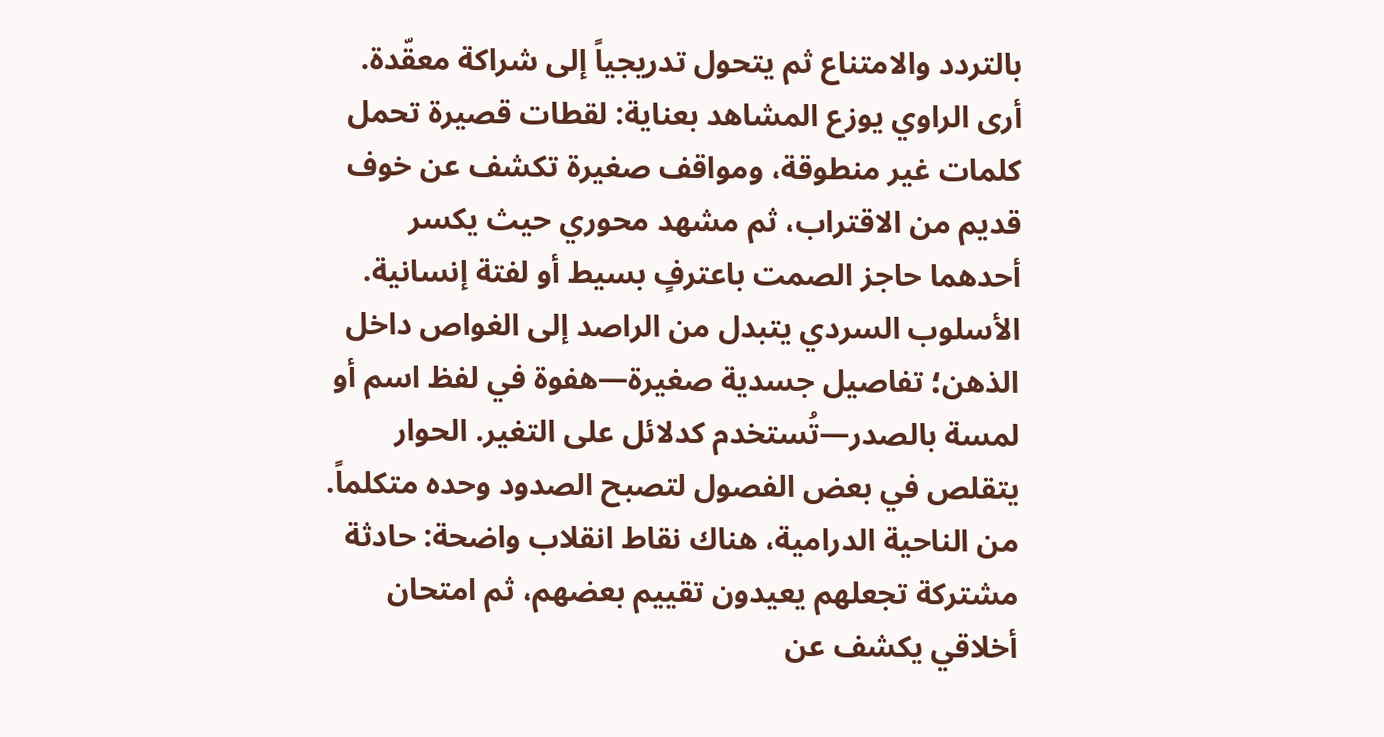بالتردد والامتناع ثم يتحول تدريجياً إلى شراكة معقّدة.
أرى الراوي يوزع المشاهد بعناية: لقطات قصيرة تحمل كلمات غير منطوقة، ومواقف صغيرة تكشف عن خوف قديم من الاقتراب، ثم مشهد محوري حيث يكسر أحدهما حاجز الصمت باعترفٍ بسيط أو لفتة إنسانية. الأسلوب السردي يتبدل من الراصد إلى الغواص داخل الذهن؛ تفاصيل جسدية صغيرة—هفوة في لفظ اسم أو لمسة بالصدر—تُستخدم كدلائل على التغير. الحوار يتقلص في بعض الفصول لتصبح الصدود وحده متكلماً.
من الناحية الدرامية، هناك نقاط انقلاب واضحة: حادثة مشتركة تجعلهم يعيدون تقييم بعضهم، ثم امتحان أخلاقي يكشف عن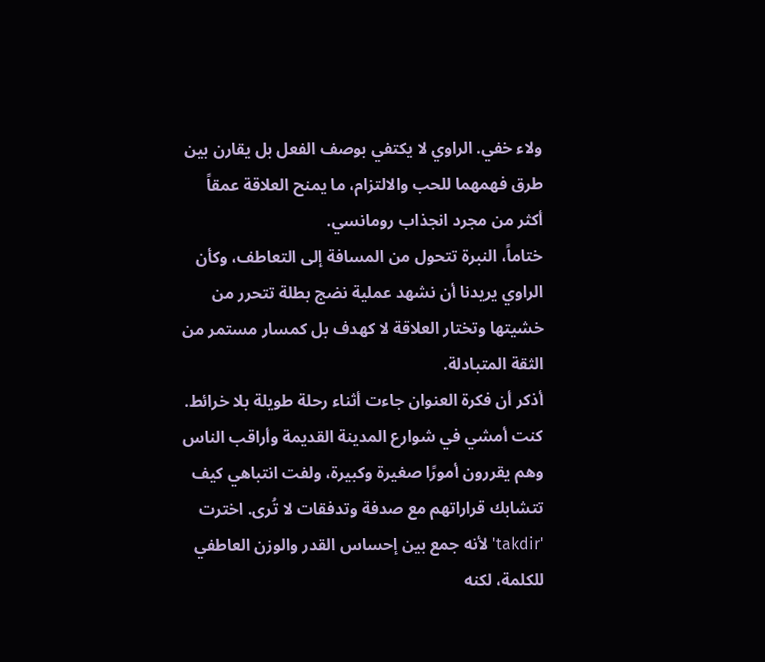ولاء خفي. الراوي لا يكتفي بوصف الفعل بل يقارن بين طرق فهمهما للحب والالتزام، ما يمنح العلاقة عمقاً أكثر من مجرد انجذاب رومانسي.
ختاماً، النبرة تتحول من المسافة إلى التعاطف، وكأن الراوي يريدنا أن نشهد عملية نضج بطلة تتحرر من خشيتها وتختار العلاقة لا كهدف بل كمسار مستمر من الثقة المتبادلة.
أذكر أن فكرة العنوان جاءت أثناء رحلة طويلة بلا خرائط.
كنت أمشي في شوارع المدينة القديمة وأراقب الناس وهم يقررون أمورًا صغيرة وكبيرة، ولفت انتباهي كيف تتشابك قراراتهم مع صدفة وتدفقات لا تُرى. اخترت 'takdir' لأنه جمع بين إحساس القدر والوزن العاطفي للكلمة، لكنه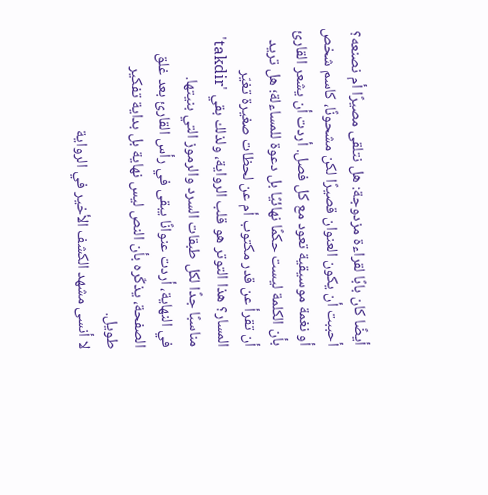أيضًا كان بابًا لقراءة مزدوجة: هل نتلقى مصيرًا أم نصنعه؟
أحببت أن يكون العنوان قصيرًا لكن مشحونًا، كاسم شخص أو نغمة موسيقية تعود مع كل فصل. أردت أن يشعر القارئ بأن الكلمة ليست حكمًا نهائيًا بل دعوة للمساءلة؛ هل تريد أن تقرأ عن قدر مكتوب أم عن لحظات صغيرة تغيّر المسار؟ هذا التوتر هو قلب الرواية، ولذلك بقي 'takdir' مناسبًا جدًا لكل طبقات السرد والرموز التي بنيتها.
في النهاية، أردت عنوانًا يبقى في رأس القارئ بعد غلق الصفحة، يذكّره بأن النص ليس نهاية بل بداية تفكير طويل.
لا أنسى مشهد الكشف الأخير في الرواية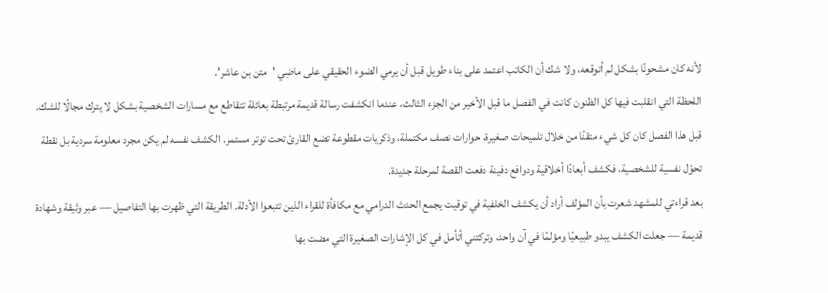لأنه كان مشحونًا بشكل لم أتوقعه، ولا شك أن الكاتب اعتمد على بناء طويل قبل أن يرمي الضوء الحقيقي على ماضِي 'متن بن عاشر'.
اللحظة التي انقلبت فيها كل الظنون كانت في الفصل ما قبل الأخير من الجزء الثالث، عندما انكشفت رسالة قديمة مرتبطة بعائلة تتقاطع مع مسارات الشخصية بشكل لا يترك مجالًا للشك. قبل هذا الفصل كان كل شيء متقنًا من خلال تلميحات صغيرة، حوارات نصف مكتملة، وذكريات مقطوعة تضع القارئ تحت توتر مستمر. الكشف نفسه لم يكن مجرد معلومة سردية بل نقطة تحوّل نفسية للشخصية، فكشف أبعادًا أخلاقية ودوافع دفينة دفعت القصة لمرحلة جديدة.
بعد قراءتي للمشهد شعرت بأن المؤلف أراد أن يكشف الخلفية في توقيت يجمع الحدث الدرامي مع مكافأة للقراء الذين تتبعوا الأدلة. الطريقة التي ظهرت بها التفاصيل — عبر وثيقة وشهادة قديمة — جعلت الكشف يبدو طبيعيًا ومؤلمًا في آن واحد، وتركتني أتأمل في كل الإشارات الصغيرة التي مضت بها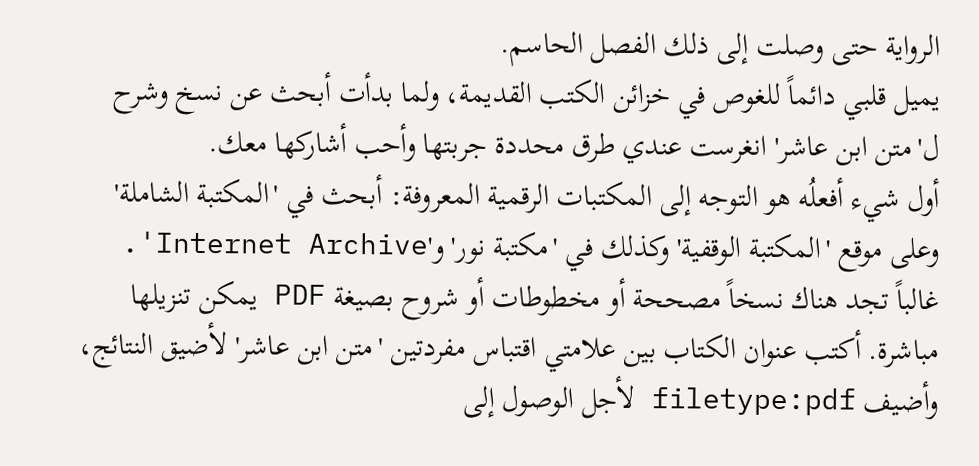الرواية حتى وصلت إلى ذلك الفصل الحاسم.
يميل قلبي دائماً للغوص في خزائن الكتب القديمة، ولما بدأت أبحث عن نسخ وشرح ل'متن ابن عاشر' انغرست عندي طرق محددة جربتها وأحب أشاركها معك.
أول شيء أفعلُه هو التوجه إلى المكتبات الرقمية المعروفة: أبحث في 'المكتبة الشاملة' وعلى موقع 'المكتبة الوقفية' وكذلك في 'مكتبة نور' و'Internet Archive'. غالباً تجد هناك نسخاً مصححة أو مخطوطات أو شروح بصيغة PDF يمكن تنزيلها مباشرة. أكتب عنوان الكتاب بين علامتي اقتباس مفردتين 'متن ابن عاشر' لأضيق النتائج، وأضيف filetype:pdf لأجل الوصول إلى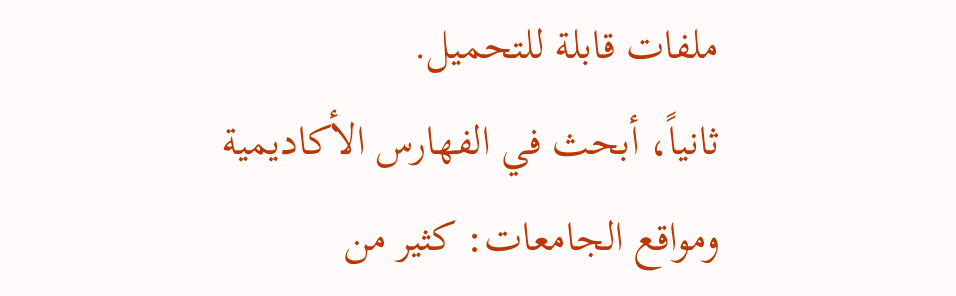ملفات قابلة للتحميل.
ثانياً، أبحث في الفهارس الأكاديمية ومواقع الجامعات: كثير من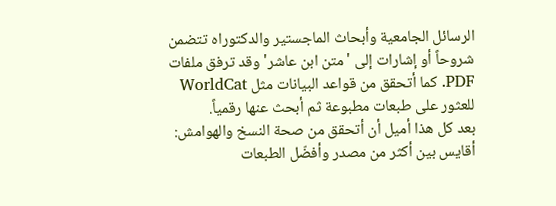الرسائل الجامعية وأبحاث الماجستير والدكتوراه تتضمن شروحاً أو إشارات إلى 'متن ابن عاشر' وقد ترفق ملفات PDF. كما أتحقق من قواعد البيانات مثل WorldCat للعثور على طبعات مطبوعة ثم أبحث عنها رقمياً.
بعد كل هذا أميل أن أتحقق من صحة النسخ والهوامش: أقايس بين أكثر من مصدر وأفضّل الطبعات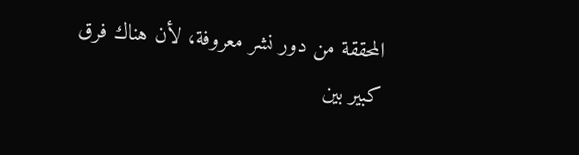المحققة من دور نشر معروفة، لأن هناك فرق كبير بين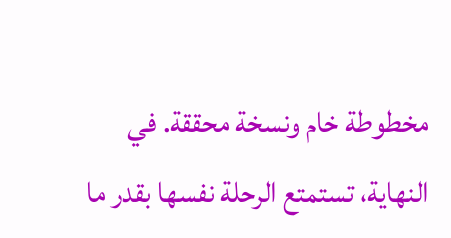مخطوطة خام ونسخة محققة. في النهاية، تستمتع الرحلة نفسها بقدر ما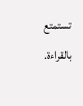تستمتع بالقراءة.